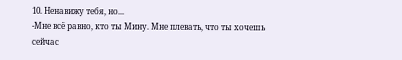10. Ненавижу тебя, но...
-Мне всё равно, кто ты Мину. Мне плевать, что ты хочешь сейчас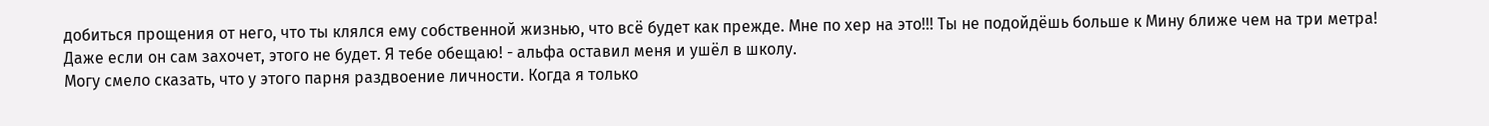добиться прощения от него, что ты клялся ему собственной жизнью, что всё будет как прежде. Мне по хер на это!!! Ты не подойдёшь больше к Мину ближе чем на три метра! Даже если он сам захочет, этого не будет. Я тебе обещаю! - альфа оставил меня и ушёл в школу.
Могу смело сказать, что у этого парня раздвоение личности. Когда я только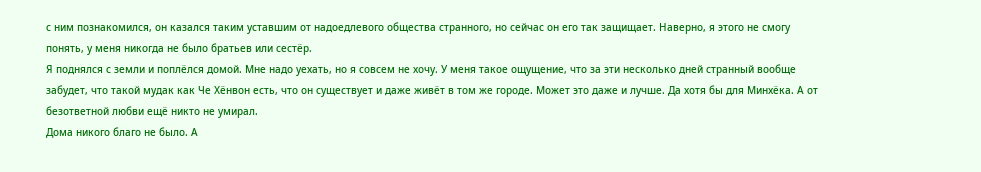с ним познакомился, он казался таким уставшим от надоедлевого общества странного, но сейчас он его так защищает. Наверно, я этого не смогу понять, у меня никогда не было братьев или сестёр.
Я поднялся с земли и поплёлся домой. Мне надо уехать, но я совсем не хочу. У меня такое ощущение, что за эти несколько дней странный вообще забудет, что такой мудак как Че Хёнвон есть, что он существует и даже живёт в том же городе. Может это даже и лучше. Да хотя бы для Минхёка. А от безответной любви ещё никто не умирал.
Дома никого благо не было. А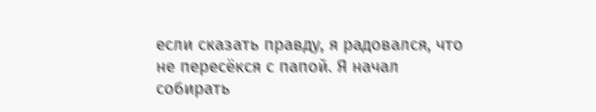если сказать правду, я радовался, что не пересёкся с папой. Я начал собирать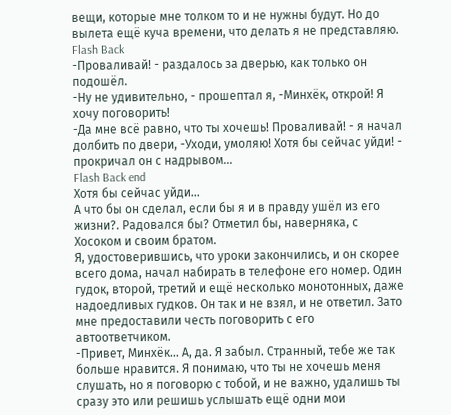вещи, которые мне толком то и не нужны будут. Но до вылета ещё куча времени, что делать я не представляю.
Flash Back
-Проваливай! - раздалось за дверью, как только он подошёл.
-Ну не удивительно, - прошептал я, -Минхёк, открой! Я хочу поговорить!
-Да мне всё равно, что ты хочешь! Проваливай! - я начал долбить по двери, -Уходи, умоляю! Хотя бы сейчас уйди! - прокричал он с надрывом...
Flash Back end
Хотя бы сейчас уйди...
А что бы он сделал, если бы я и в правду ушёл из его жизни?. Радовался бы? Отметил бы, наверняка, с Хосоком и своим братом.
Я, удостоверившись, что уроки закончились, и он скорее всего дома, начал набирать в телефоне его номер. Один гудок, второй, третий и ещё несколько монотонных, даже надоедливых гудков. Он так и не взял, и не ответил. Зато мне предоставили честь поговорить с его автоответчиком.
-Привет, Минхёк... А, да. Я забыл. Странный, тебе же так больше нравится. Я понимаю, что ты не хочешь меня слушать, но я поговорю с тобой, и не важно, удалишь ты сразу это или решишь услышать ещё одни мои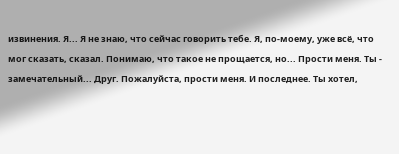извинения. Я... Я не знаю, что сейчас говорить тебе. Я, по-моему, уже всё, что мог сказать, сказал. Понимаю, что такое не прощается, но... Прости меня. Ты - замечательный... Друг. Пожалуйста, прости меня. И последнее. Ты хотел,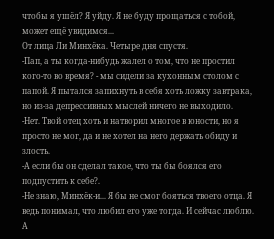чтобы я ушёл? Я уйду. Я не буду прощаться с тобой, может ещё увидимся...
От лица Ли Минхёка. Четыре дня спустя.
-Пап, а ты когда-нибудь жалел о том, что не простил кого-то во время? - мы сидели за кухонным столом с папой. Я пытался запихнуть в себя хоть ложку завтрака, но из-за депрессивных мыслей ничего не выходило.
-Нет. Твой отец хоть и натворил многое в юности, но я просто не мог, да и не хотел на него держать обиду и злость.
-А если бы он сделал такое, что ты бы боялся его подпустить к себе?.
-Не знаю, Минхёк-и... Я бы не смог бояться твоего отца. Я ведь понимал, что любил его уже тогда. И сейчас люблю. А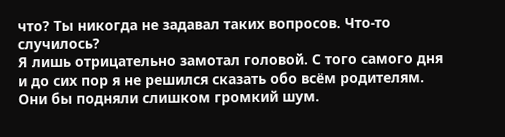что? Ты никогда не задавал таких вопросов. Что-то случилось?
Я лишь отрицательно замотал головой. С того самого дня и до сих пор я не решился сказать обо всём родителям. Они бы подняли слишком громкий шум.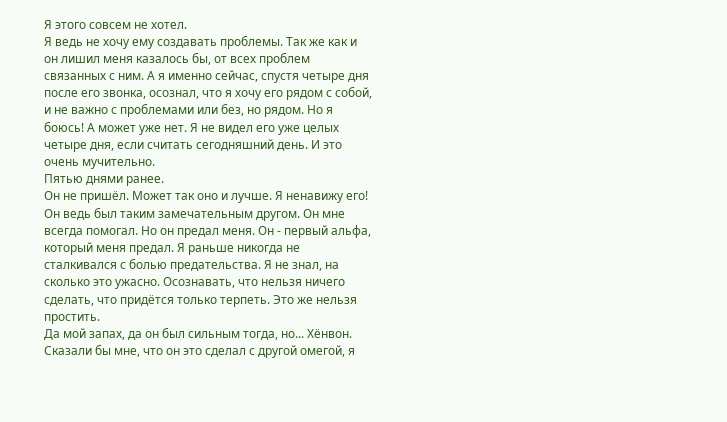Я этого совсем не хотел.
Я ведь не хочу ему создавать проблемы. Так же как и он лишил меня казалось бы, от всех проблем связанных с ним. А я именно сейчас, спустя четыре дня после его звонка, осознал, что я хочу его рядом с собой, и не важно с проблемами или без, но рядом. Но я боюсь! А может уже нет. Я не видел его уже целых четыре дня, если считать сегодняшний день. И это очень мучительно.
Пятью днями ранее.
Он не пришёл. Может так оно и лучше. Я ненавижу его! Он ведь был таким замечательным другом. Он мне всегда помогал. Но он предал меня. Он - первый альфа, который меня предал. Я раньше никогда не сталкивался с болью предательства. Я не знал, на сколько это ужасно. Осознавать, что нельзя ничего сделать, что придётся только терпеть. Это же нельзя простить.
Да мой запах, да он был сильным тогда, но... Хёнвон. Сказали бы мне, что он это сделал с другой омегой, я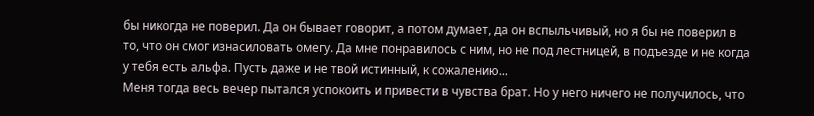бы никогда не поверил. Да он бывает говорит, а потом думает, да он вспыльчивый, но я бы не поверил в то, что он смог изнасиловать омегу. Да мне понравилось с ним, но не под лестницей, в подъезде и не когда у тебя есть альфа. Пусть даже и не твой истинный, к сожалению...
Меня тогда весь вечер пытался успокоить и привести в чувства брат. Но у него ничего не получилось, что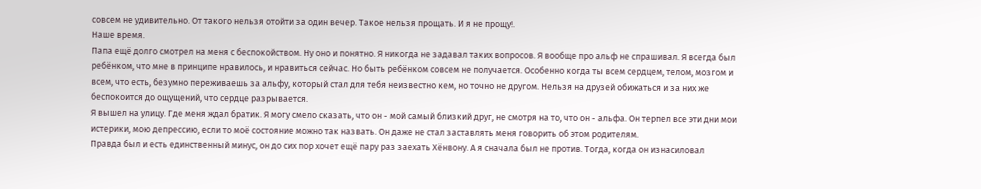совсем не удивительно. От такого нельзя отойти за один вечер. Такое нельзя прощать. И я не прощу!.
Наше время.
Папа ещё долго смотрел на меня с беспокойством. Ну оно и понятно. Я никогда не задавал таких вопросов. Я вообще про альф не спрашивал. Я всегда был ребёнком, что мне в принципе нравилось, и нравиться сейчас. Но быть ребёнком совсем не получается. Особенно когда ты всем сердцем, телом, мозгом и всем, что есть, безумно переживаешь за альфу, который стал для тебя неизвестно кем, но точно не другом. Нельзя на друзей обижаться и за них же беспокоится до ощущений, что сердце разрывается.
Я вышел на улицу. Где меня ждал братик. Я могу смело сказать, что он - мой самый близкий друг, не смотря на то, что он - альфа. Он терпел все эти дни мои истерики, мою депрессию, если то моё состояние можно так назвать. Он даже не стал заставлять меня говорить об этом родителям.
Правда был и есть единственный минус, он до сих пор хочет ещё пару раз заехать Хёнвону. А я сначала был не против. Тогда, когда он изнасиловал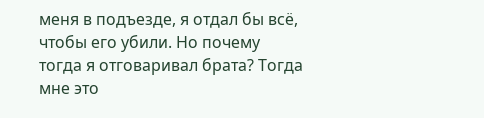меня в подъезде, я отдал бы всё, чтобы его убили. Но почему тогда я отговаривал брата? Тогда мне это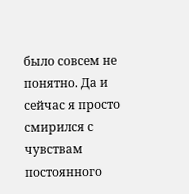было совсем не понятно. Да и сейчас я просто смирился с чувствам постоянного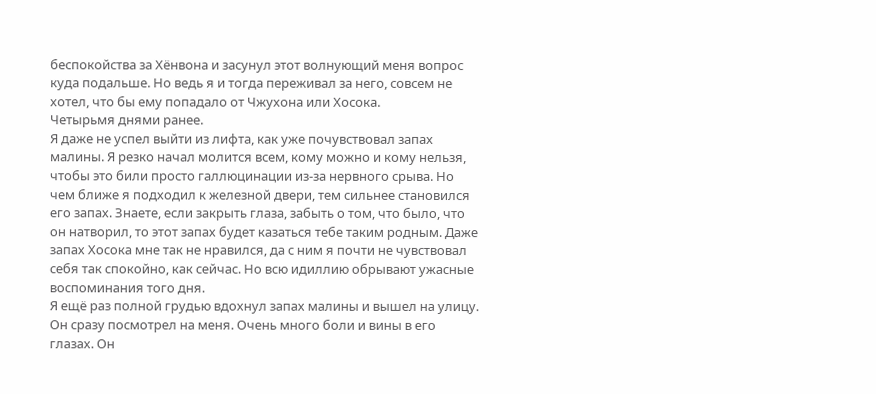беспокойства за Хёнвона и засунул этот волнующий меня вопрос куда подальше. Но ведь я и тогда переживал за него, совсем не хотел, что бы ему попадало от Чжухона или Хосока.
Четырьмя днями ранее.
Я даже не успел выйти из лифта, как уже почувствовал запах малины. Я резко начал молится всем, кому можно и кому нельзя, чтобы это били просто галлюцинации из-за нервного срыва. Но чем ближе я подходил к железной двери, тем сильнее становился его запах. Знаете, если закрыть глаза, забыть о том, что было, что он натворил, то этот запах будет казаться тебе таким родным. Даже запах Хосока мне так не нравился, да с ним я почти не чувствовал себя так спокойно, как сейчас. Но всю идиллию обрывают ужасные воспоминания того дня.
Я ещё раз полной грудью вдохнул запах малины и вышел на улицу. Он сразу посмотрел на меня. Очень много боли и вины в его глазах. Он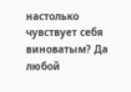настолько чувствует себя виноватым? Да любой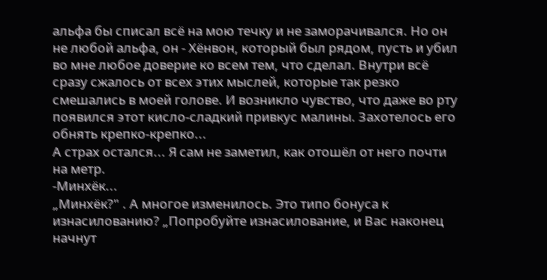альфа бы списал всё на мою течку и не заморачивался. Но он не любой альфа, он - Хёнвон, который был рядом, пусть и убил во мне любое доверие ко всем тем, что сделал. Внутри всё сразу сжалось от всех этих мыслей, которые так резко смешались в моей голове. И возникло чувство, что даже во рту появился этот кисло-сладкий привкус малины. Захотелось его обнять крепко-крепко...
А страх остался... Я сам не заметил, как отошёл от него почти на метр.
-Минхёк...
„Минхёк?" . А многое изменилось. Это типо бонуса к изнасилованию? „Попробуйте изнасилование, и Вас наконец начнут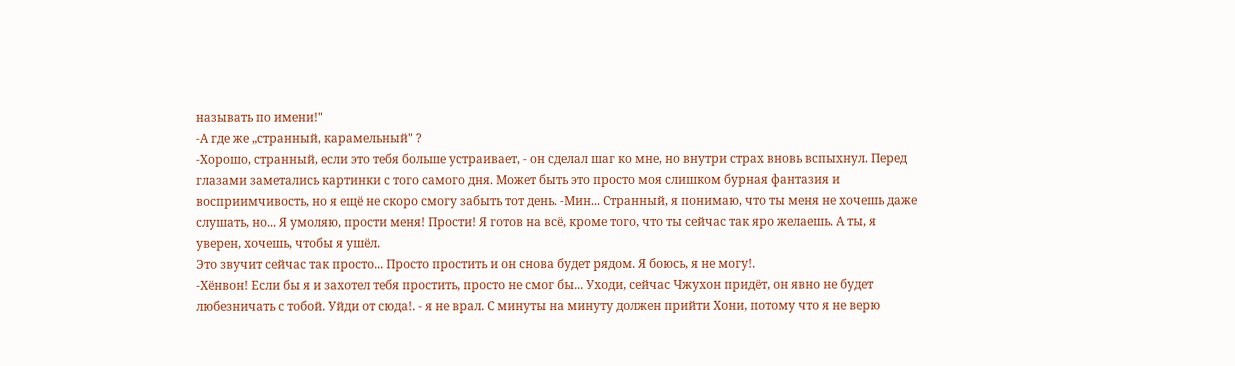называть по имени!"
-А где же „странный, карамельный" ?
-Хорошо, странный, если это тебя больше устраивает, - он сделал шаг ко мне, но внутри страх вновь вспыхнул. Перед глазами заметались картинки с того самого дня. Может быть это просто моя слишком бурная фантазия и восприимчивость, но я ещё не скоро смогу забыть тот день. -Мин... Странный, я понимаю, что ты меня не хочешь даже слушать, но... Я умоляю, прости меня! Прости! Я готов на всё, кроме того, что ты сейчас так яро желаешь. А ты, я уверен, хочешь, чтобы я ушёл.
Это звучит сейчас так просто... Просто простить и он снова будет рядом. Я боюсь, я не могу!.
-Хёнвон! Если бы я и захотел тебя простить, просто не смог бы... Уходи, сейчас Чжухон придёт, он явно не будет любезничать с тобой. Уйди от сюда!. - я не врал. С минуты на минуту должен прийти Хони, потому что я не верю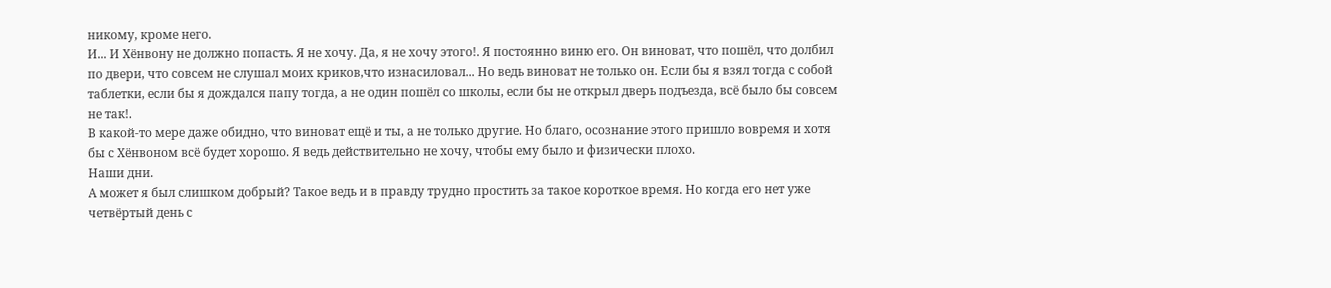никому, кроме него.
И... И Хёнвону не должно попасть. Я не хочу. Да, я не хочу этого!. Я постоянно виню его. Он виноват, что пошёл, что долбил по двери, что совсем не слушал моих криков,что изнасиловал... Но ведь виноват не только он. Если бы я взял тогда с собой таблетки, если бы я дождался папу тогда, а не один пошёл со школы, если бы не открыл дверь подъезда, всё было бы совсем не так!.
В какой-то мере даже обидно, что виноват ещё и ты, а не только другие. Но благо, осознание этого пришло вовремя и хотя бы с Хёнвоном всё будет хорошо. Я ведь действительно не хочу, чтобы ему было и физически плохо.
Наши дни.
А может я был слишком добрый? Такое ведь и в правду трудно простить за такое короткое время. Но когда его нет уже четвёртый день с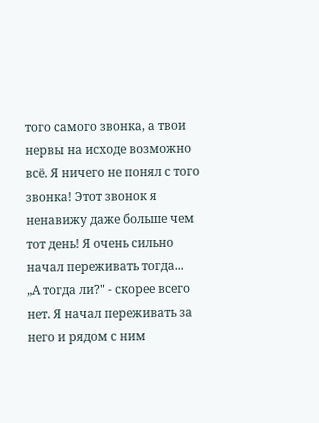того самого звонка, а твои нервы на исходе возможно всё. Я ничего не понял с того звонка! Этот звонок я ненавижу даже больше чем тот день! Я очень сильно начал переживать тогда...
„А тогда ли?" - скорее всего нет. Я начал переживать за него и рядом с ним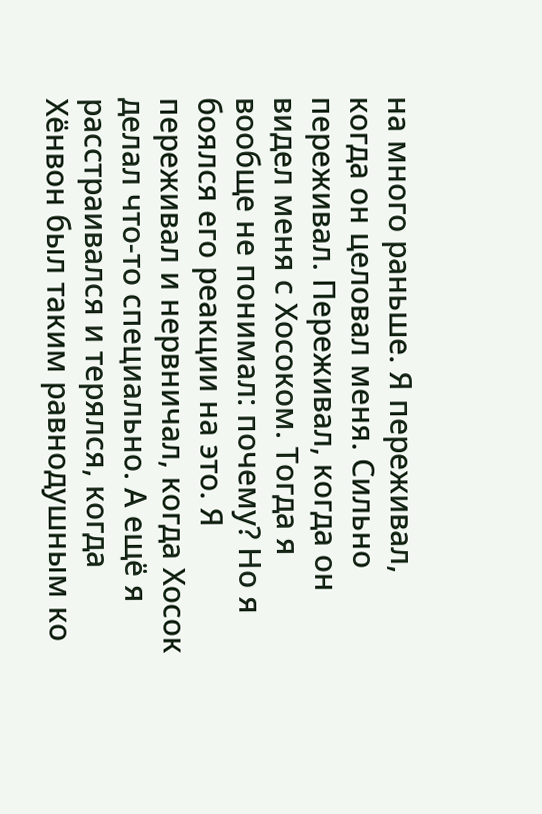на много раньше. Я переживал, когда он целовал меня. Сильно переживал. Переживал, когда он видел меня с Хосоком. Тогда я вообще не понимал: почему? Но я боялся его реакции на это. Я переживал и нервничал, когда Хосок делал что-то специально. А ещё я расстраивался и терялся, когда Хёнвон был таким равнодушным ко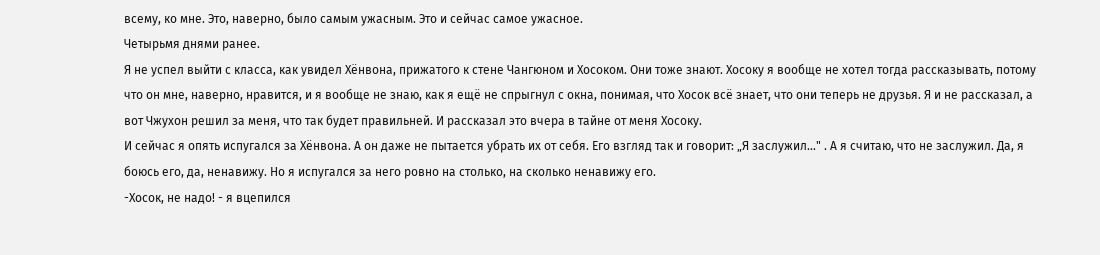всему, ко мне. Это, наверно, было самым ужасным. Это и сейчас самое ужасное.
Четырьмя днями ранее.
Я не успел выйти с класса, как увидел Хёнвона, прижатого к стене Чангюном и Хосоком. Они тоже знают. Хосоку я вообще не хотел тогда рассказывать, потому что он мне, наверно, нравится, и я вообще не знаю, как я ещё не спрыгнул с окна, понимая, что Хосок всё знает, что они теперь не друзья. Я и не рассказал, а вот Чжухон решил за меня, что так будет правильней. И рассказал это вчера в тайне от меня Хосоку.
И сейчас я опять испугался за Хёнвона. А он даже не пытается убрать их от себя. Его взгляд так и говорит: „Я заслужил..." . А я считаю, что не заслужил. Да, я боюсь его, да, ненавижу. Но я испугался за него ровно на столько, на сколько ненавижу его.
-Хосок, не надо! - я вцепился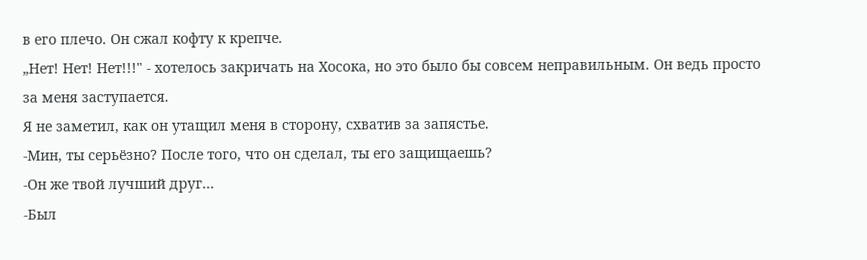в его плечо. Он сжал кофту к крепче.
„Нет! Нет! Нет!!!" - хотелось закричать на Хосока, но это было бы совсем неправильным. Он ведь просто за меня заступается.
Я не заметил, как он утащил меня в сторону, схватив за запястье.
-Мин, ты серьёзно? После того, что он сделал, ты его защищаешь?
-Он же твой лучший друг...
-Был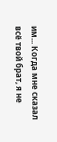им... Когда мне сказал всё твой брат, я не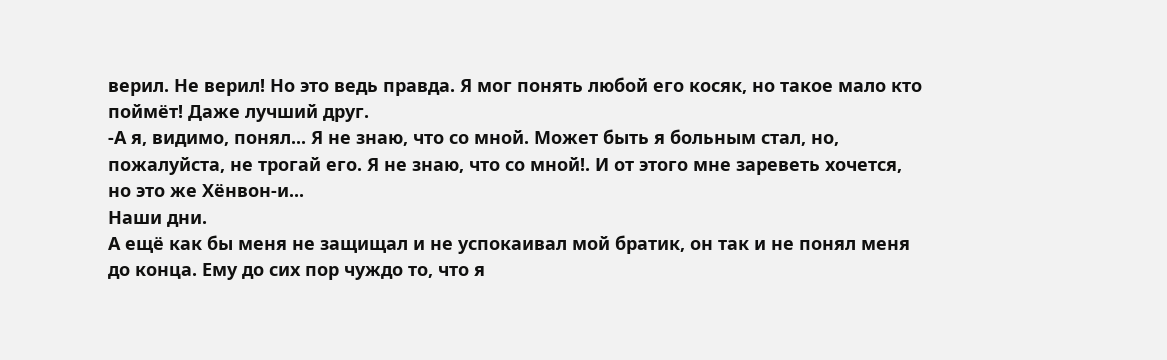верил. Не верил! Но это ведь правда. Я мог понять любой его косяк, но такое мало кто поймёт! Даже лучший друг.
-А я, видимо, понял... Я не знаю, что со мной. Может быть я больным стал, но, пожалуйста, не трогай его. Я не знаю, что со мной!. И от этого мне зареветь хочется, но это же Хёнвон-и...
Наши дни.
А ещё как бы меня не защищал и не успокаивал мой братик, он так и не понял меня до конца. Ему до сих пор чуждо то, что я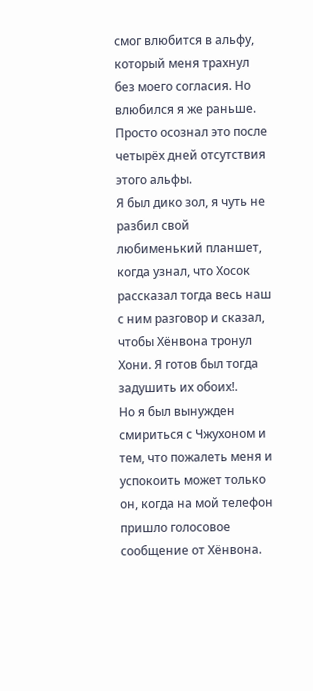смог влюбится в альфу, который меня трахнул без моего согласия. Но влюбился я же раньше. Просто осознал это после четырёх дней отсутствия этого альфы.
Я был дико зол, я чуть не разбил свой любименький планшет, когда узнал, что Хосок рассказал тогда весь наш с ним разговор и сказал, чтобы Хёнвона тронул Хони. Я готов был тогда задушить их обоих!.
Но я был вынужден смириться с Чжухоном и тем, что пожалеть меня и успокоить может только он, когда на мой телефон пришло голосовое сообщение от Хёнвона.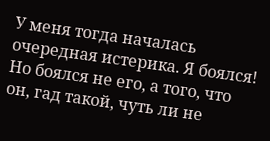У меня тогда началась очередная истерика. Я боялся! Но боялся не его, а того, что он, гад такой, чуть ли не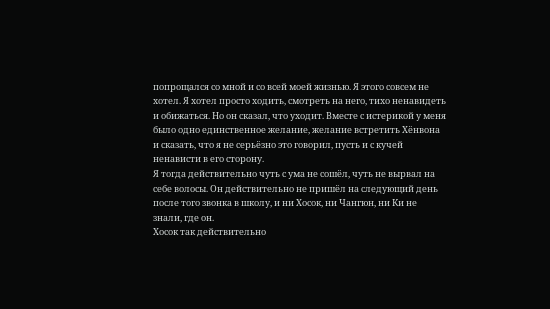попрощался со мной и со всей моей жизнью. Я этого совсем не хотел. Я хотел просто ходить, смотреть на него, тихо ненавидеть и обижаться. Но он сказал, что уходит. Вместе с истерикой у меня было одно единственное желание, желание встретить Хёнвона и сказать, что я не серьёзно это говорил, пусть и с кучей ненависти в его сторону.
Я тогда действительно чуть с ума не сошёл, чуть не вырвал на себе волосы. Он действительно не пришёл на следующий день после того звонка в школу, и ни Хосок, ни Чангюн, ни Ки не знали, где он.
Хосок так действительно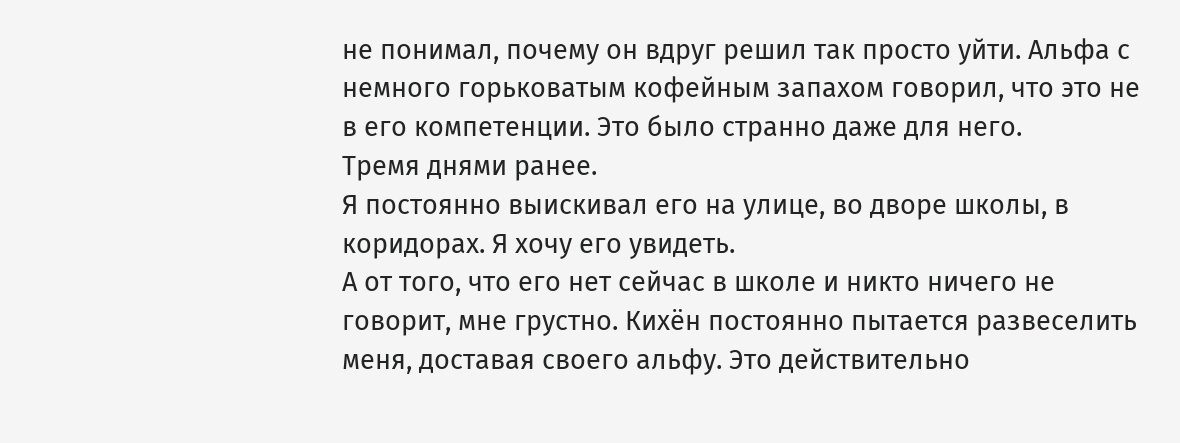не понимал, почему он вдруг решил так просто уйти. Альфа с немного горьковатым кофейным запахом говорил, что это не в его компетенции. Это было странно даже для него.
Тремя днями ранее.
Я постоянно выискивал его на улице, во дворе школы, в коридорах. Я хочу его увидеть.
А от того, что его нет сейчас в школе и никто ничего не говорит, мне грустно. Кихён постоянно пытается развеселить меня, доставая своего альфу. Это действительно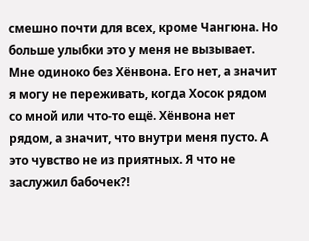смешно почти для всех, кроме Чангюна. Но больше улыбки это у меня не вызывает. Мне одиноко без Хёнвона. Его нет, а значит я могу не переживать, когда Хосок рядом со мной или что-то ещё. Хёнвона нет рядом, а значит, что внутри меня пусто. А это чувство не из приятных. Я что не заслужил бабочек?!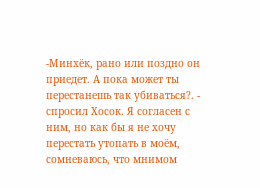-Минхёк, рано или поздно он приедет. А пока может ты перестанешь так убиваться?. - спросил Хосок. Я согласен с ним, но как бы я не хочу перестать утопать в моём, сомневаюсь, что мнимом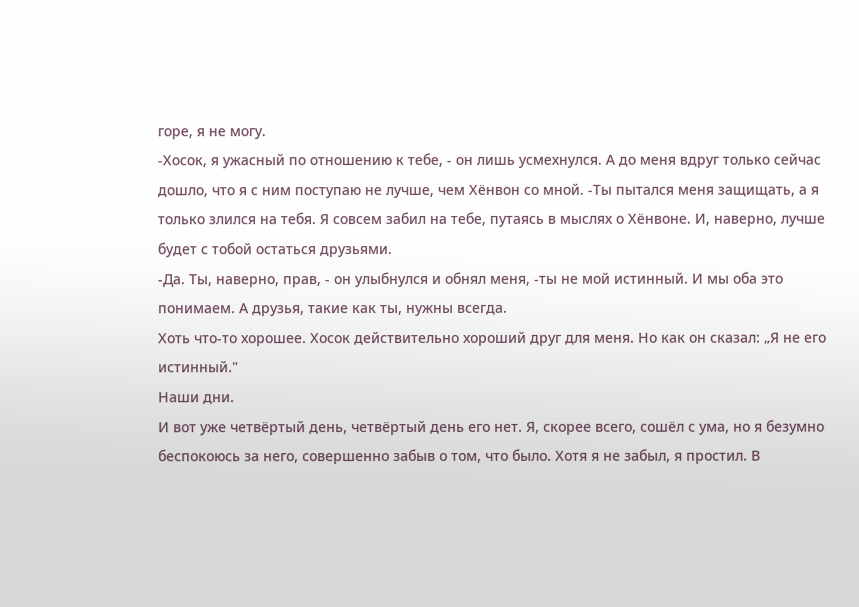горе, я не могу.
-Хосок, я ужасный по отношению к тебе, - он лишь усмехнулся. А до меня вдруг только сейчас дошло, что я с ним поступаю не лучше, чем Хёнвон со мной. -Ты пытался меня защищать, а я только злился на тебя. Я совсем забил на тебе, путаясь в мыслях о Хёнвоне. И, наверно, лучше будет с тобой остаться друзьями.
-Да. Ты, наверно, прав, - он улыбнулся и обнял меня, -ты не мой истинный. И мы оба это понимаем. А друзья, такие как ты, нужны всегда.
Хоть что-то хорошее. Хосок действительно хороший друг для меня. Но как он сказал: „Я не его истинный."
Наши дни.
И вот уже четвёртый день, четвёртый день его нет. Я, скорее всего, сошёл с ума, но я безумно беспокоюсь за него, совершенно забыв о том, что было. Хотя я не забыл, я простил. В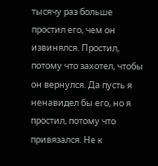тысячу раз больше простил его, чем он извинялся. Простил, потому что захотел, чтобы он вернулся. Да пусть я ненавидел бы его, но я простил, потому что привязался. Не к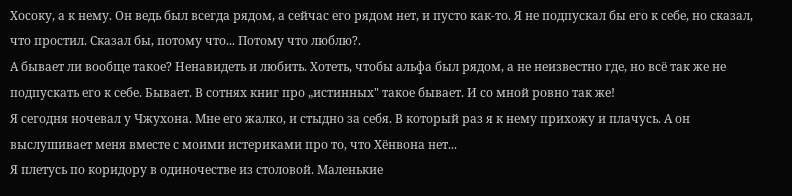Хосоку, а к нему. Он ведь был всегда рядом, а сейчас его рядом нет, и пусто как-то. Я не подпускал бы его к себе, но сказал, что простил. Сказал бы, потому что... Потому что люблю?.
А бывает ли вообще такое? Ненавидеть и любить. Хотеть, чтобы альфа был рядом, а не неизвестно где, но всё так же не подпускать его к себе. Бывает. В сотнях книг про „истинных" такое бывает. И со мной ровно так же!
Я сегодня ночевал у Чжухона. Мне его жалко, и стыдно за себя. В который раз я к нему прихожу и плачусь. А он выслушивает меня вместе с моими истериками про то, что Хёнвона нет...
Я плетусь по коридору в одиночестве из столовой. Маленькие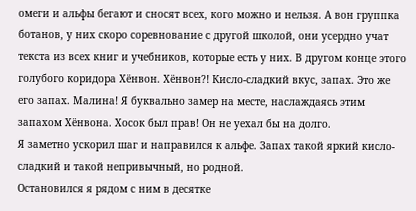омеги и альфы бегают и сносят всех, кого можно и нельзя. А вон группка ботанов, у них скоро соревнование с другой школой, они усердно учат текста из всех книг и учебников, которые есть у них. В другом конце этого голубого коридора Хёнвон. Хёнвон?! Кисло-сладкий вкус, запах. Это же его запах. Малина! Я буквально замер на месте, наслаждаясь этим запахом Хёнвона. Хосок был прав! Он не уехал бы на долго.
Я заметно ускорил шаг и направился к альфе. Запах такой яркий кисло-сладкий и такой непривычный, но родной.
Остановился я рядом с ним в десятке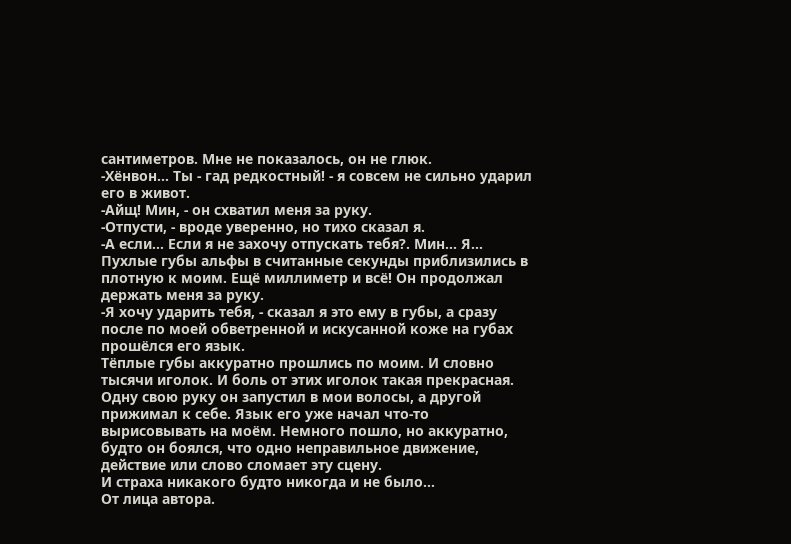сантиметров. Мне не показалось, он не глюк.
-Хёнвон... Ты - гад редкостный! - я совсем не сильно ударил его в живот.
-Айщ! Мин, - он схватил меня за руку.
-Отпусти, - вроде уверенно, но тихо сказал я.
-А если... Если я не захочу отпускать тебя?. Мин... Я...
Пухлые губы альфы в считанные секунды приблизились в плотную к моим. Ещё миллиметр и всё! Он продолжал держать меня за руку.
-Я хочу ударить тебя, - сказал я это ему в губы, а сразу после по моей обветренной и искусанной коже на губах прошёлся его язык.
Тёплые губы аккуратно прошлись по моим. И словно тысячи иголок. И боль от этих иголок такая прекрасная. Одну свою руку он запустил в мои волосы, а другой прижимал к себе. Язык его уже начал что-то вырисовывать на моём. Немного пошло, но аккуратно, будто он боялся, что одно неправильное движение, действие или слово сломает эту сцену.
И страха никакого будто никогда и не было...
От лица автора.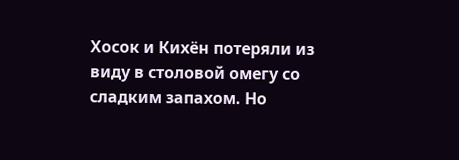Хосок и Кихён потеряли из виду в столовой омегу со сладким запахом. Но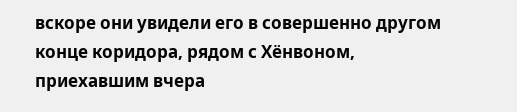вскоре они увидели его в совершенно другом конце коридора, рядом с Хёнвоном, приехавшим вчера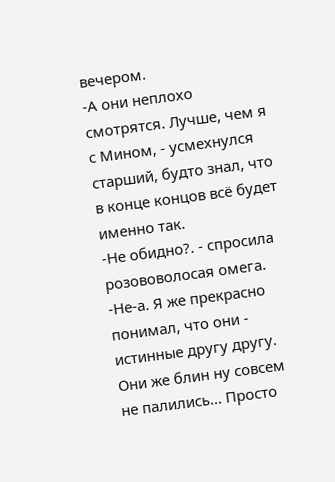вечером.
-А они неплохо смотрятся. Лучше, чем я с Мином, - усмехнулся старший, будто знал, что в конце концов всё будет именно так.
-Не обидно?. - спросила розововолосая омега.
-Не-а. Я же прекрасно понимал, что они - истинные другу другу. Они же блин ну совсем не палились... Просто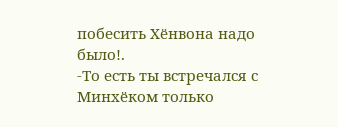побесить Хёнвона надо было!.
-То есть ты встречался с Минхёком только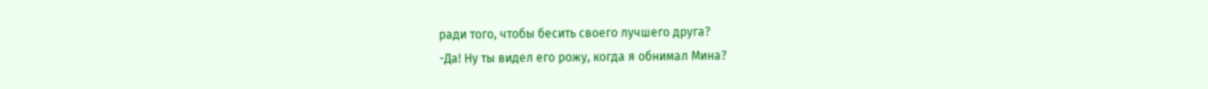ради того, чтобы бесить своего лучшего друга?
-Да! Ну ты видел его рожу, когда я обнимал Мина?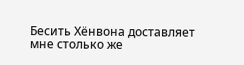Бесить Хёнвона доставляет мне столько же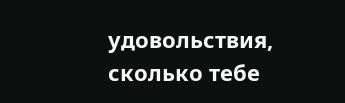удовольствия, сколько тебе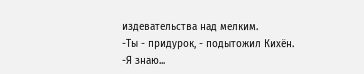издевательства над мелким.
-Ты - придурок, - подытожил Кихён.
-Я знаю...